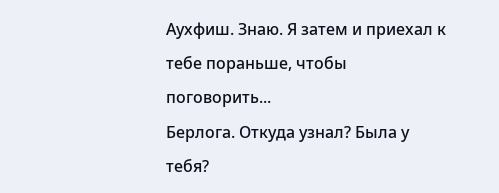Аухфиш. Знаю. Я затем и приехал к тебе пораньше, чтобы поговорить...
Берлога. Откуда узнал? Была у тебя?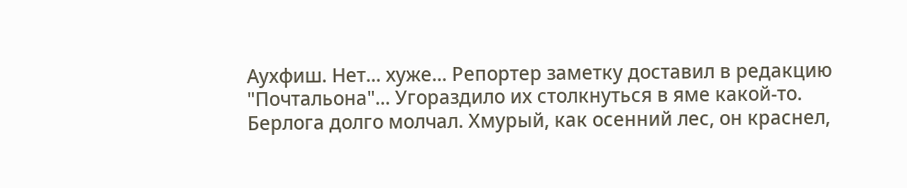Аухфиш. Нет... хуже... Репортер заметку доставил в редакцию "Почтальона"... Угораздило их столкнуться в яме какой-то.
Берлога долго молчал. Хмурый, как осенний лес, он краснел,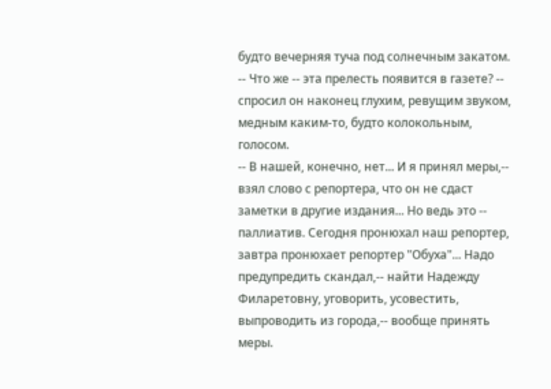будто вечерняя туча под солнечным закатом.
-- Что же -- эта прелесть появится в газете? -- спросил он наконец глухим, ревущим звуком, медным каким-то, будто колокольным, голосом.
-- В нашей, конечно, нет... И я принял меры,-- взял слово с репортера, что он не сдаст заметки в другие издания... Но ведь это -- паллиатив. Сегодня пронюхал наш репортер, завтра пронюхает репортер "Обуха"... Надо предупредить скандал,-- найти Надежду Филаретовну, уговорить, усовестить, выпроводить из города,-- вообще принять меры.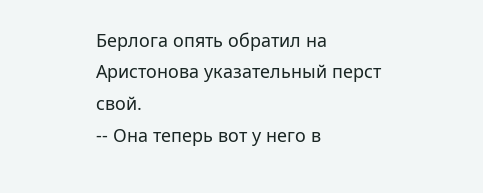Берлога опять обратил на Аристонова указательный перст свой.
-- Она теперь вот у него в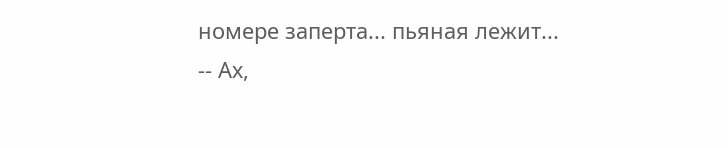номере заперта... пьяная лежит...
-- Ах,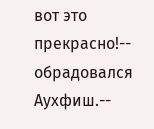вот это прекрасно!-- обрадовался Аухфиш.--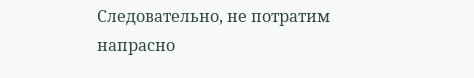Следовательно, не потратим напрасно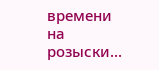времени на розыски...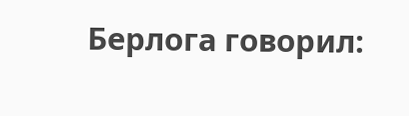Берлога говорил: